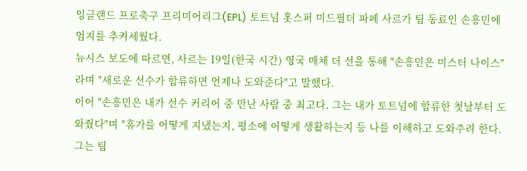잉글랜드 프로축구 프리미어리그(EPL) 토트넘 홋스퍼 미드필더 파페 사르가 팀 동료인 손흥민에 엄지를 추켜세웠다.
뉴시스 보도에 따르면, 사르는 19일(한국 시간) 영국 매체 더 선을 통해 "손흥민은 미스터 나이스"라며 "새로운 선수가 합류하면 언제나 도와준다"고 말했다.
이어 "손흥민은 내가 선수 커리어 중 만난 사람 중 최고다. 그는 내가 토트넘에 합류한 첫날부터 도와줬다"며 "휴가를 어떻게 지냈는지, 평소에 어떻게 생활하는지 등 나를 이해하고 도와주려 한다. 그는 팀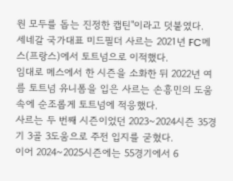원 모두를 돕는 진정한 캡틴"이라고 덧붙였다.
세네갈 국가대표 미드필더 사르는 2021년 FC메스(프랑스)에서 토트넘으로 이적했다.
임대로 메스에서 한 시즌을 소화한 뒤 2022년 여름 토트넘 유니폼을 입은 사르는 손흥민의 도움 속에 순조롭게 토트넘에 적응했다.
사르는 두 번째 시즌이었던 2023~2024시즌 35경기 3골 3도움으로 주전 입지를 굳혔다.
이어 2024~2025시즌에는 55경기에서 6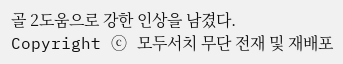골 2도움으로 강한 인상을 남겼다.
Copyright ⓒ 모두서치 무단 전재 및 재배포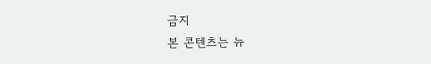금지
본 콘텐츠는 뉴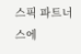스픽 파트너스에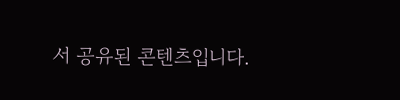서 공유된 콘텐츠입니다.